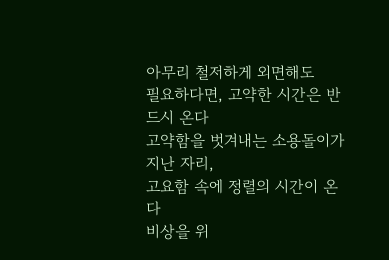아무리 철저하게 외면해도
필요하다면, 고약한 시간은 반드시 온다
고약함을 벗겨내는 소용돌이가 지난 자리,
고요함 속에 정렬의 시간이 온다
비상을 위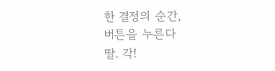한 결정의 순간,
버튼을 누른다
딸. 각!